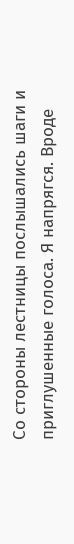Со стороны лестницы послышались шаги и приглушенные голоса. Я напрягся. Вроде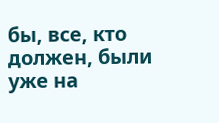бы, все, кто должен, были уже на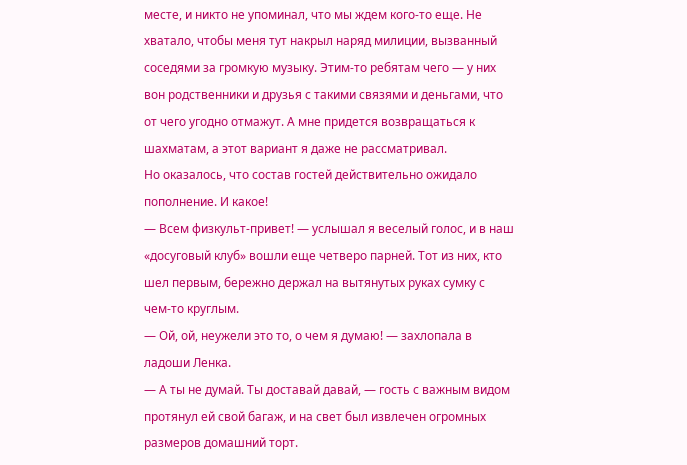месте, и никто не упоминал, что мы ждем кого-то еще. Не хватало, чтобы меня тут накрыл наряд милиции, вызванный соседями за громкую музыку. Этим-то ребятам чего — у них вон родственники и друзья с такими связями и деньгами, что от чего угодно отмажут. А мне придется возвращаться к шахматам, а этот вариант я даже не рассматривал.
Но оказалось, что состав гостей действительно ожидало пополнение. И какое!
— Всем физкульт-привет! — услышал я веселый голос, и в наш «досуговый клуб» вошли еще четверо парней. Тот из них, кто шел первым, бережно держал на вытянутых руках сумку с чем-то круглым.
— Ой, ой, неужели это то, о чем я думаю! — захлопала в ладоши Ленка.
— А ты не думай. Ты доставай давай, — гость с важным видом протянул ей свой багаж, и на свет был извлечен огромных размеров домашний торт.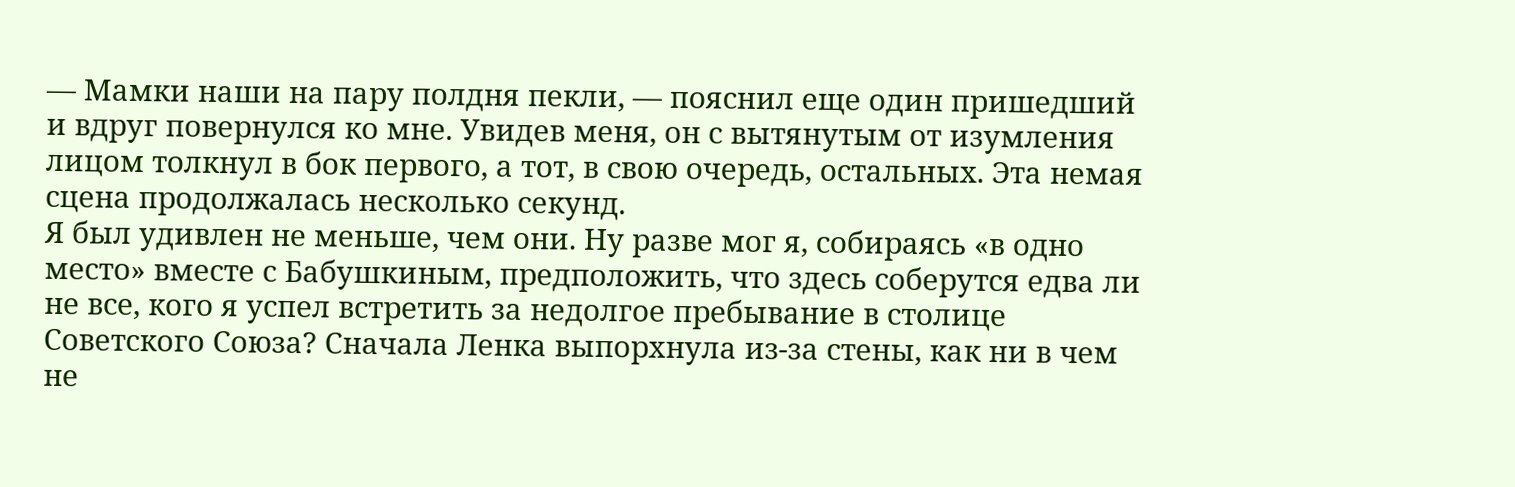— Мамки наши на пару полдня пекли, — пояснил еще один пришедший и вдруг повернулся ко мне. Увидев меня, он с вытянутым от изумления лицом толкнул в бок первого, а тот, в свою очередь, остальных. Эта немая сцена продолжалась несколько секунд.
Я был удивлен не меньше, чем они. Ну разве мог я, собираясь «в одно место» вместе с Бабушкиным, предположить, что здесь соберутся едва ли не все, кого я успел встретить за недолгое пребывание в столице Советского Союза? Сначала Ленка выпорхнула из-за стены, как ни в чем не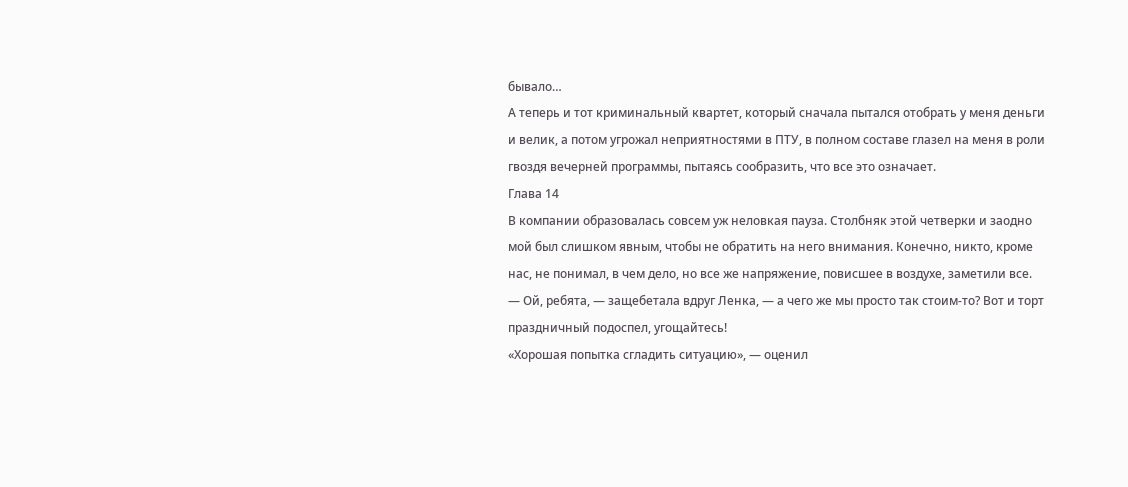бывало…
А теперь и тот криминальный квартет, который сначала пытался отобрать у меня деньги и велик, а потом угрожал неприятностями в ПТУ, в полном составе глазел на меня в роли гвоздя вечерней программы, пытаясь сообразить, что все это означает.
Глава 14
В компании образовалась совсем уж неловкая пауза. Столбняк этой четверки и заодно мой был слишком явным, чтобы не обратить на него внимания. Конечно, никто, кроме нас, не понимал, в чем дело, но все же напряжение, повисшее в воздухе, заметили все.
— Ой, ребята, — защебетала вдруг Ленка, — а чего же мы просто так стоим-то? Вот и торт праздничный подоспел, угощайтесь!
«Хорошая попытка сгладить ситуацию», — оценил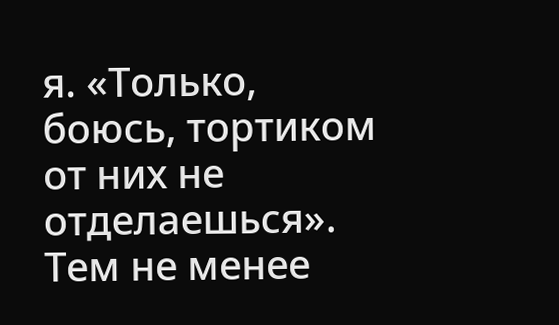я. «Только, боюсь, тортиком от них не отделаешься».
Тем не менее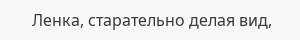Ленка, старательно делая вид,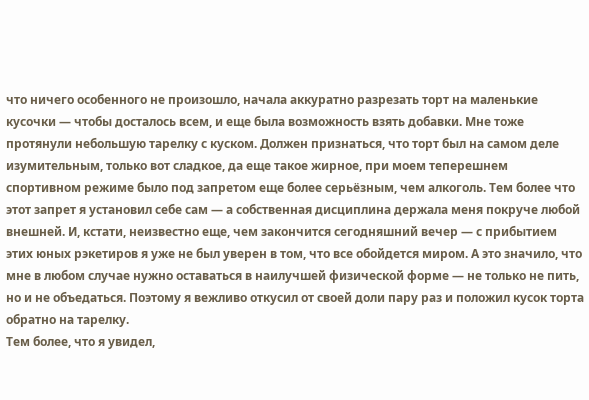что ничего особенного не произошло, начала аккуратно разрезать торт на маленькие кусочки — чтобы досталось всем, и еще была возможность взять добавки. Мне тоже протянули небольшую тарелку с куском. Должен признаться, что торт был на самом деле изумительным, только вот сладкое, да еще такое жирное, при моем теперешнем спортивном режиме было под запретом еще более серьёзным, чем алкоголь. Тем более что этот запрет я установил себе сам — а собственная дисциплина держала меня покруче любой внешней. И, кстати, неизвестно еще, чем закончится сегодняшний вечер — с прибытием этих юных рэкетиров я уже не был уверен в том, что все обойдется миром. А это значило, что мне в любом случае нужно оставаться в наилучшей физической форме — не только не пить, но и не объедаться. Поэтому я вежливо откусил от своей доли пару раз и положил кусок торта обратно на тарелку.
Тем более, что я увидел,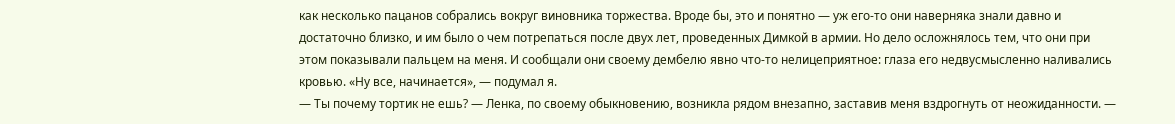как несколько пацанов собрались вокруг виновника торжества. Вроде бы, это и понятно — уж его-то они наверняка знали давно и достаточно близко, и им было о чем потрепаться после двух лет, проведенных Димкой в армии. Но дело осложнялось тем, что они при этом показывали пальцем на меня. И сообщали они своему дембелю явно что-то нелицеприятное: глаза его недвусмысленно наливались кровью. «Ну все, начинается», — подумал я.
— Ты почему тортик не ешь? — Ленка, по своему обыкновению, возникла рядом внезапно, заставив меня вздрогнуть от неожиданности. —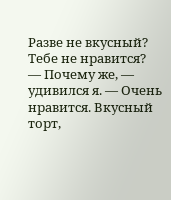Разве не вкусный? Тебе не нравится?
— Почему же, — удивился я. — Очень нравится. Вкусный торт,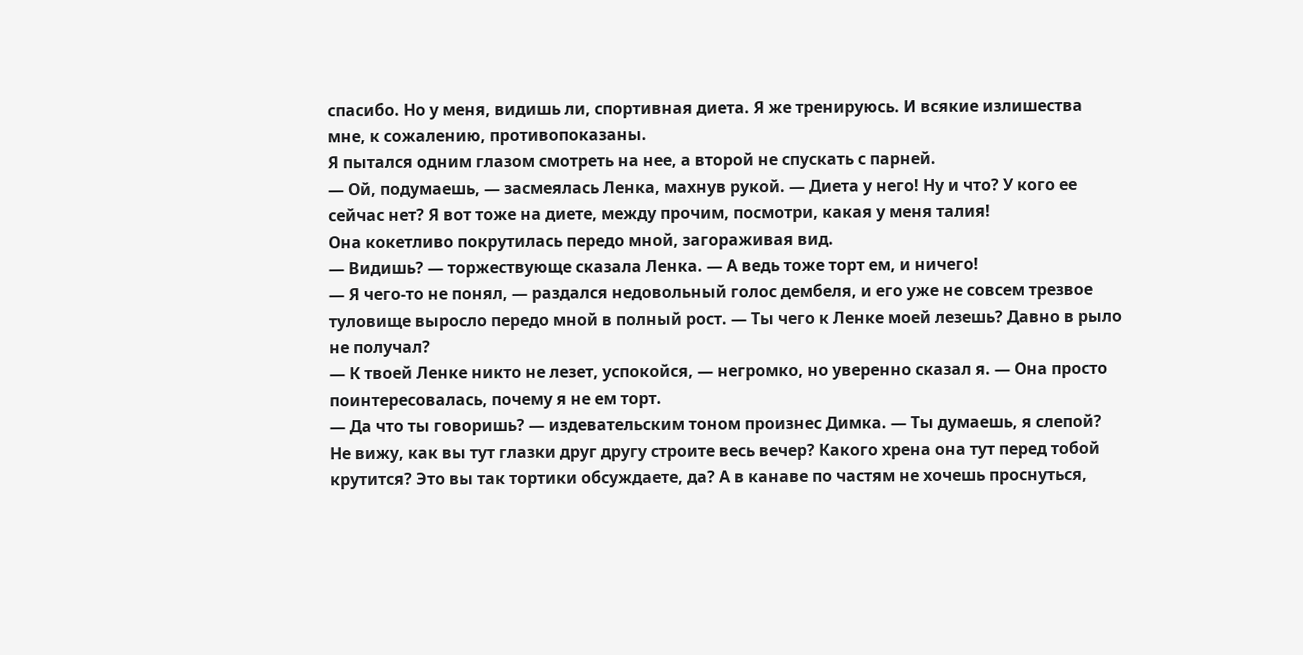спасибо. Но у меня, видишь ли, спортивная диета. Я же тренируюсь. И всякие излишества мне, к сожалению, противопоказаны.
Я пытался одним глазом смотреть на нее, а второй не спускать с парней.
— Ой, подумаешь, — засмеялась Ленка, махнув рукой. — Диета у него! Ну и что? У кого ее сейчас нет? Я вот тоже на диете, между прочим, посмотри, какая у меня талия!
Она кокетливо покрутилась передо мной, загораживая вид.
— Видишь? — торжествующе сказала Ленка. — А ведь тоже торт ем, и ничего!
— Я чего-то не понял, — раздался недовольный голос дембеля, и его уже не совсем трезвое туловище выросло передо мной в полный рост. — Ты чего к Ленке моей лезешь? Давно в рыло не получал?
— К твоей Ленке никто не лезет, успокойся, — негромко, но уверенно сказал я. — Она просто поинтересовалась, почему я не ем торт.
— Да что ты говоришь? — издевательским тоном произнес Димка. — Ты думаешь, я слепой? Не вижу, как вы тут глазки друг другу строите весь вечер? Какого хрена она тут перед тобой крутится? Это вы так тортики обсуждаете, да? А в канаве по частям не хочешь проснуться,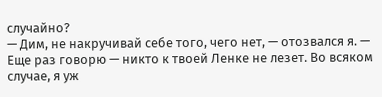случайно?
— Дим, не накручивай себе того, чего нет, — отозвался я. — Еще раз говорю — никто к твоей Ленке не лезет. Во всяком случае, я уж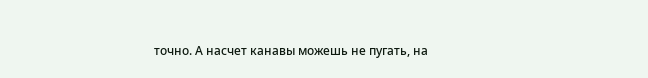точно. А насчет канавы можешь не пугать, на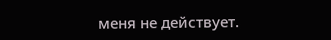меня не действует.